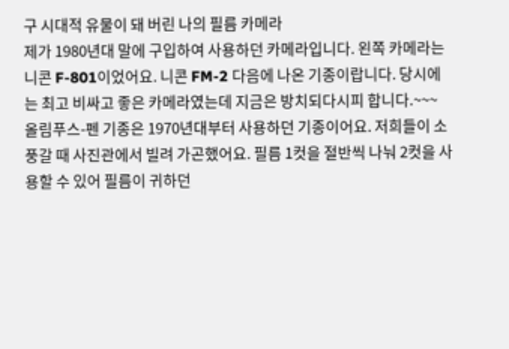구 시대적 유물이 돼 버린 나의 필름 카메라
제가 1980년대 말에 구입하여 사용하던 카메라입니다. 왼쪽 카메라는 니콘 F-801이었어요. 니콘 FM-2 다음에 나온 기종이랍니다. 당시에는 최고 비싸고 좋은 카메라였는데 지금은 방치되다시피 합니다.~~~
올림푸스-펜 기종은 1970년대부터 사용하던 기종이어요. 저희들이 소풍갈 때 사진관에서 빌려 가곤했어요. 필름 1컷을 절반씩 나눠 2컷을 사용할 수 있어 필름이 귀하던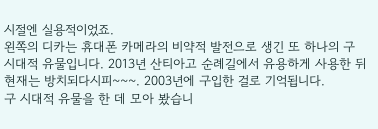시절엔 실용적이었죠.
왼쪽의 디카는 휴대폰 카메라의 비약적 발전으로 생긴 또 하나의 구 시대적 유물입니다. 2013년 산티아고 순례길에서 유용하게 사용한 뒤 현재는 방치되다시피~~~. 2003년에 구입한 걸로 기억됩니다.
구 시대적 유물을 한 데 모아 봤습니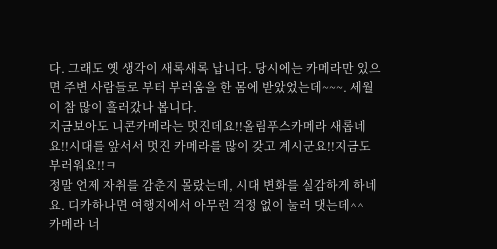다. 그래도 옛 생각이 새록새록 납니다. 당시에는 카메라만 있으면 주변 사람들로 부터 부러움을 한 몸에 받았었는데~~~. 세월이 참 많이 흘러갔나 봅니다.
지금보아도 니콘카메라는 멋진데요!!올림푸스카메라 새롭네요!!시대를 앞서서 멋진 카메라를 많이 갖고 계시군요!!지금도 부러워요!!ㅋ
정말 언제 자취를 감춘지 몰랐는데, 시대 변화를 실감하게 하네요. 디카하나면 여행지에서 아무런 걱정 없이 눌러 댓는데^^
카메라 너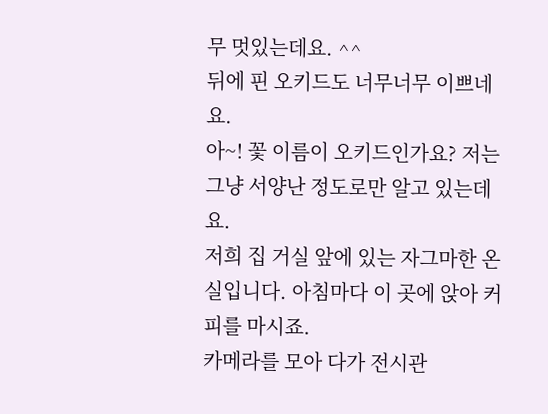무 멋있는데요. ^^
뒤에 핀 오키드도 너무너무 이쁘네요.
아~! 꽃 이름이 오키드인가요? 저는 그냥 서양난 정도로만 알고 있는데요.
저희 집 거실 앞에 있는 자그마한 온실입니다. 아침마다 이 곳에 앉아 커피를 마시죠.
카메라를 모아 다가 전시관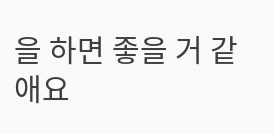을 하면 좋을 거 같애요